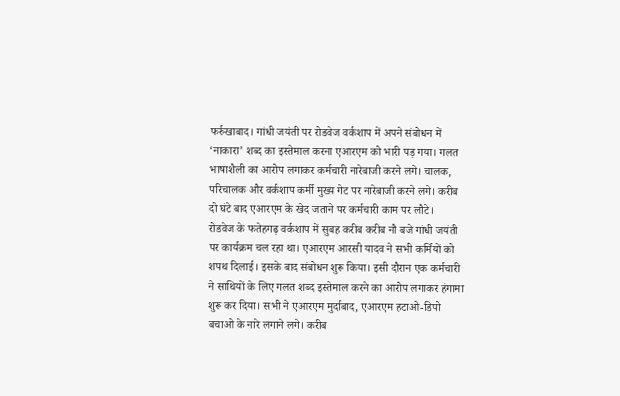फर्रुखाबाद। गांधी जयंती पर रोडवेज वर्कशाप में अपने संबोधन में ‘नाकारा’ शब्द का इस्तेमाल करना एआरएम को भारी पड़ गया। गलत भाषाशैली का आरोप लगाकर कर्मचारी नारेबाजी करने लगे। चालक, परिचालक और वर्कशाप कर्मी मुख्य गेट पर नारेबाजी करने लगे। करीब दो घंटे बाद एआरएम के खेद जताने पर कर्मचारी काम पर लौटे।
रोडवेज के फतेहगढ़ वर्कशाप में सुबह करीब करीब नौ बजे गांधी जयंती पर कार्यक्रम चल रहा था। एआरएम आरसी यादव ने सभी कर्मियों को शपथ दिलाई। इसके बाद संबोधन शुरू किया। इसी दौरान एक कर्मचारी ने साथियों के लिए गलत शब्द इस्तेमाल करने का आरोप लगाकर हंगामा शुरू कर दिया। सभी ने एआरएम मुर्दाबाद, एआरएम हटाओ-डिपो बचाओ के नारे लगाने लगे। करीब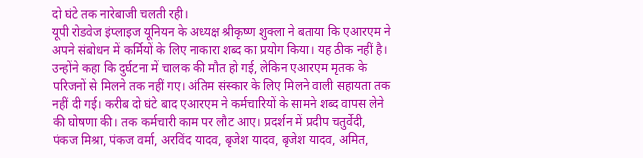दो घंटे तक नारेबाजी चलती रही।
यूपी रोडवेज इंप्लाइज यूनियन के अध्यक्ष श्रीकृष्ण शुक्ला ने बताया कि एआरएम ने अपने संबोधन में कर्मियों के लिए नाकारा शब्द का प्रयोग किया। यह ठीक नहीं है। उन्होंने कहा कि दुर्घटना में चालक की मौत हो गई, लेकिन एआरएम मृतक के परिजनों से मिलने तक नहीं गए। अंतिम संस्कार के लिए मिलने वाली सहायता तक नहीं दी गई। करीब दो घंटे बाद एआरएम ने कर्मचारियों के सामने शब्द वापस लेने की घोषणा की। तक कर्मचारी काम पर लौट आए। प्रदर्शन में प्रदीप चतुर्वेदी, पंकज मिश्रा, पंकज वर्मा, अरविंद यादव, बृजेश यादव, बृजेश यादव, अमित,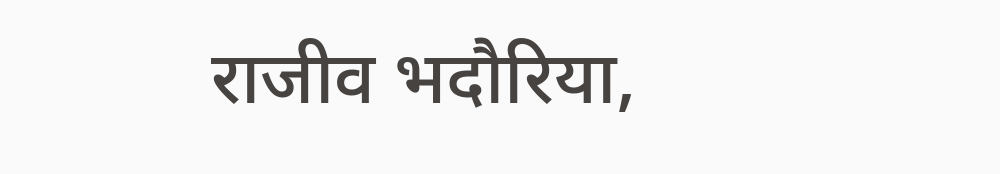राजीव भदौरिया,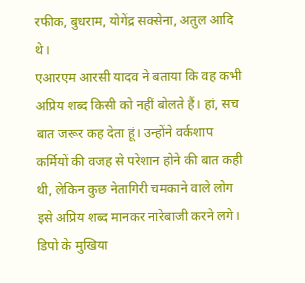रफीक, बुधराम, योगेंद्र सक्सेना, अतुल आदि थे।
एआरएम आरसी यादव ने बताया कि वह कभी अप्रिय शब्द किसी को नहीं बोलते हैं। हां, सच बात जरूर कह देता हूं। उन्होंने वर्कशाप कर्मियों की वजह से परेशान होने की बात कही थी, लेकिन कुछ नेतागिरी चमकाने वाले लोग इसे अप्रिय शब्द मानकर नारेबाजी करने लगे। डिपो के मुखिया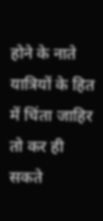होने के नाते यात्रियों के हित में चिंता जाहिर तो कर ही सकते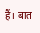हैं। बात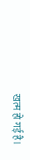खत्म हो गई है।